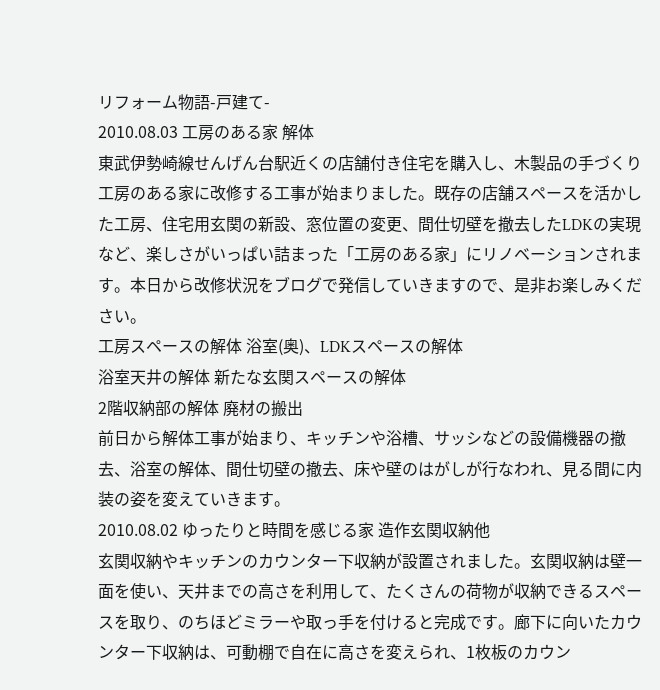リフォーム物語-戸建て-
2010.08.03 工房のある家 解体
東武伊勢崎線せんげん台駅近くの店舗付き住宅を購入し、木製品の手づくり工房のある家に改修する工事が始まりました。既存の店舗スペースを活かした工房、住宅用玄関の新設、窓位置の変更、間仕切壁を撤去したLDKの実現など、楽しさがいっぱい詰まった「工房のある家」にリノベーションされます。本日から改修状況をブログで発信していきますので、是非お楽しみください。
工房スペースの解体 浴室(奥)、LDKスペースの解体
浴室天井の解体 新たな玄関スペースの解体
2階収納部の解体 廃材の搬出
前日から解体工事が始まり、キッチンや浴槽、サッシなどの設備機器の撤去、浴室の解体、間仕切壁の撤去、床や壁のはがしが行なわれ、見る間に内装の姿を変えていきます。
2010.08.02 ゆったりと時間を感じる家 造作玄関収納他
玄関収納やキッチンのカウンター下収納が設置されました。玄関収納は壁一面を使い、天井までの高さを利用して、たくさんの荷物が収納できるスペースを取り、のちほどミラーや取っ手を付けると完成です。廊下に向いたカウンター下収納は、可動棚で自在に高さを変えられ、1枚板のカウン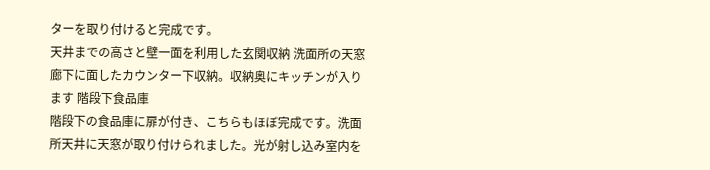ターを取り付けると完成です。
天井までの高さと壁一面を利用した玄関収納 洗面所の天窓
廊下に面したカウンター下収納。収納奥にキッチンが入ります 階段下食品庫
階段下の食品庫に扉が付き、こちらもほぼ完成です。洗面所天井に天窓が取り付けられました。光が射し込み室内を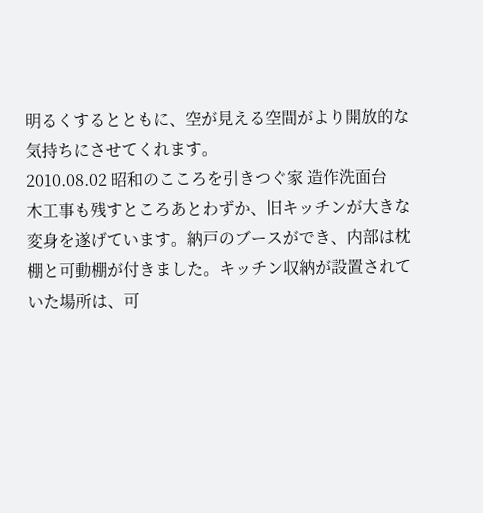明るくするとともに、空が見える空間がより開放的な気持ちにさせてくれます。
2010.08.02 昭和のこころを引きつぐ家 造作洗面台
木工事も残すところあとわずか、旧キッチンが大きな変身を遂げています。納戸のブースができ、内部は枕棚と可動棚が付きました。キッチン収納が設置されていた場所は、可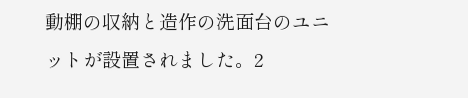動棚の収納と造作の洗面台のユニットが設置されました。2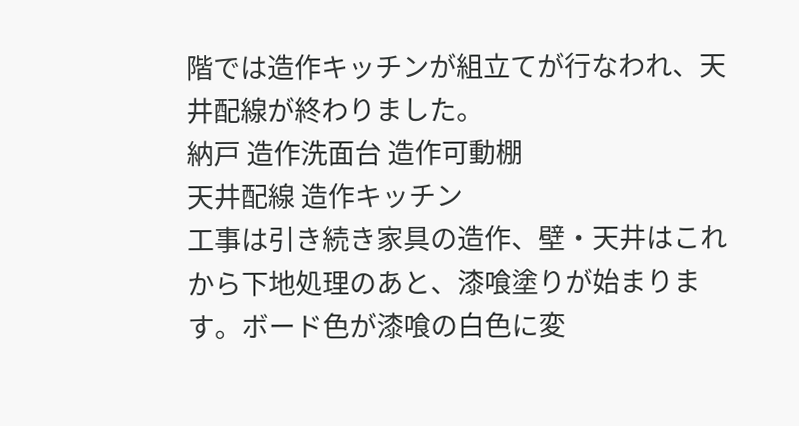階では造作キッチンが組立てが行なわれ、天井配線が終わりました。
納戸 造作洗面台 造作可動棚
天井配線 造作キッチン
工事は引き続き家具の造作、壁・天井はこれから下地処理のあと、漆喰塗りが始まります。ボード色が漆喰の白色に変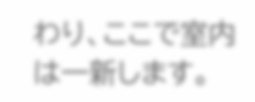わり、ここで室内は一新します。